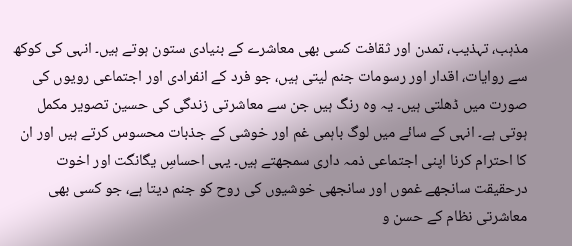مذہب، تہذیب، تمدن اور ثقافت کسی بھی معاشرے کے بنیادی ستون ہوتے ہیں۔ انہی کی کوکھ سے روایات، اقدار اور رسومات جنم لیتی ہیں، جو فرد کے انفرادی اور اجتماعی رویوں کی صورت میں ڈھلتی ہیں۔ یہ وہ رنگ ہیں جن سے معاشرتی زندگی کی حسین تصویر مکمل ہوتی ہے۔ انہی کے سائے میں لوگ باہمی غم اور خوشی کے جذبات محسوس کرتے ہیں اور ان کا احترام کرنا اپنی اجتماعی ذمہ داری سمجھتے ہیں۔ یہی احساسِ یگانگت اور اخوت درحقیقت سانجھے غموں اور سانجھی خوشیوں کی روح کو جنم دیتا ہے، جو کسی بھی معاشرتی نظام کے حسن و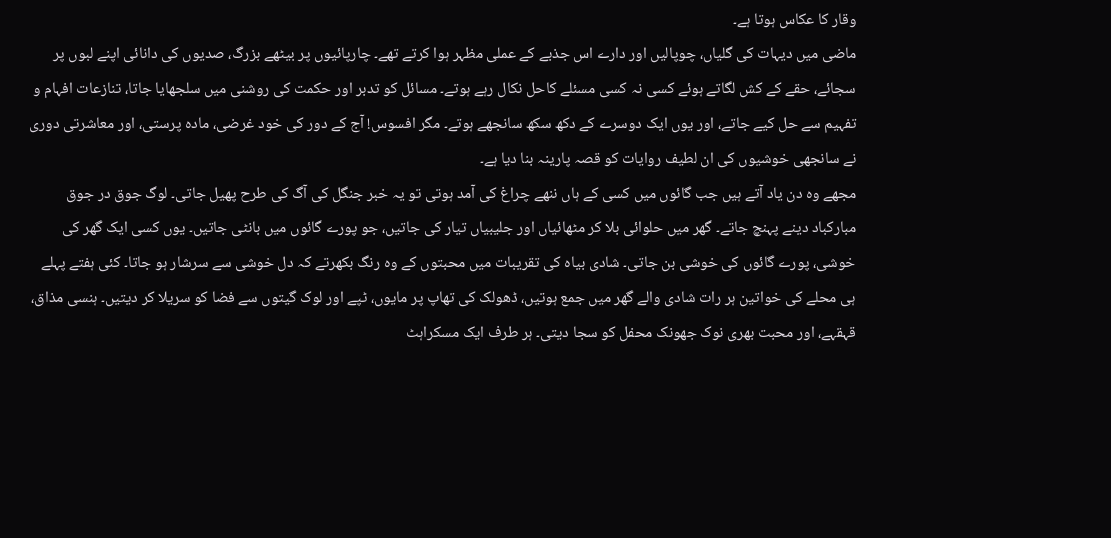وقار کا عکاس ہوتا ہے۔
ماضی میں دیہات کی گلیاں، چوپالیں اور دارے اس جذبے کے عملی مظہر ہوا کرتے تھے۔ چارپائیوں پر بیٹھے بزرگ، صدیوں کی دانائی اپنے لبوں پر سجائے، حقے کے کش لگاتے ہوئے کسی نہ کسی مسئلے کاحل نکال رہے ہوتے۔ مسائل کو تدبر اور حکمت کی روشنی میں سلجھایا جاتا، تنازعات افہام و تفہیم سے حل کیے جاتے، اور یوں ایک دوسرے کے دکھ سکھ سانجھے ہوتے۔ مگر افسوس! آج کے دور کی خود غرضی، مادہ پرستی، اور معاشرتی دوری نے سانجھی خوشیوں کی ان لطیف روایات کو قصہ پارینہ بنا دیا ہے۔
مجھے وہ دن یاد آتے ہیں جب گائوں میں کسی کے ہاں ننھے چراغ کی آمد ہوتی تو یہ خبر جنگل کی آگ کی طرح پھیل جاتی۔ لوگ جوق در جوق مبارکباد دینے پہنچ جاتے۔ گھر میں حلوائی بلا کر مٹھائیاں اور جلیبیاں تیار کی جاتیں، جو پورے گائوں میں بانٹی جاتیں۔ یوں کسی ایک گھر کی خوشی، پورے گائوں کی خوشی بن جاتی۔ شادی بیاہ کی تقریبات میں محبتوں کے وہ رنگ بکھرتے کہ دل خوشی سے سرشار ہو جاتا۔ کئی ہفتے پہلے ہی محلے کی خواتین ہر رات شادی والے گھر میں جمع ہوتیں، ڈھولک کی تھاپ پر مایوں، ٹپے اور لوک گیتوں سے فضا کو سریلا کر دیتیں۔ ہنسی مذاق، قہقہے، اور محبت بھری نوک جھونک محفل کو سجا دیتی۔ ہر طرف ایک مسکراہٹ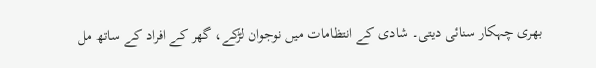بھری چہکار سنائی دیتی۔ شادی کے انتظامات میں نوجوان لڑکے، گھر کے افراد کے ساتھ مل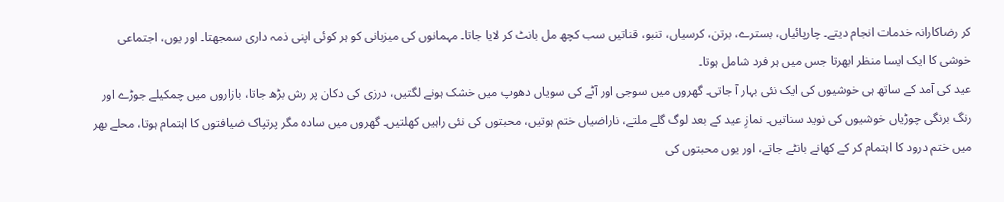کر رضاکارانہ خدمات انجام دیتے۔ چارپائیاں، بسترے، برتن، کرسیاں، تنبو، قناتیں سب کچھ مل بانٹ کر لایا جاتا۔ مہمانوں کی میزبانی کو ہر کوئی اپنی ذمہ داری سمجھتا۔ اور یوں، اجتماعی خوشی کا ایک ایسا منظر ابھرتا جس میں ہر فرد شامل ہوتا۔
عید کی آمد کے ساتھ ہی خوشیوں کی ایک نئی بہار آ جاتی۔ گھروں میں سوجی اور آٹے کی سویاں دھوپ میں خشک ہونے لگتیں، درزی کی دکان پر رش بڑھ جاتا، بازاروں میں چمکیلے جوڑے اور رنگ برنگی چوڑیاں خوشیوں کی نوید سناتیں۔ نمازِ عید کے بعد لوگ گلے ملتے، ناراضیاں ختم ہوتیں، محبتوں کی نئی راہیں کھلتیں۔ گھروں میں سادہ مگر پرتپاک ضیافتوں کا اہتمام ہوتا، محلے بھر میں ختم درود کا اہتمام کر کے کھانے بانٹے جاتے، اور یوں محبتوں کی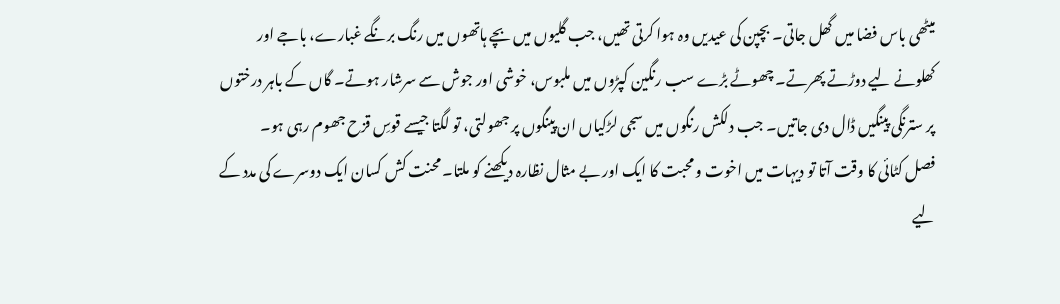میٹھی باس فضا میں گھل جاتی۔ بچپن کی عیدیں وہ ہوا کرتی تھیں، جب گلیوں میں بچے ہاتھوں میں رنگ برنگے غبارے، باجے اور کھلونے لیے دوڑتے پھرتے۔ چھوٹے بڑے سب رنگین کپڑوں میں ملبوس، خوشی اور جوش سے سرشار ہوتے۔ گاں کے باہر درختوں پر سترنگی پینگیں ڈال دی جاتیں۔ جب دلکش رنگوں میں سجی لڑکیاں ان پینگوں پر جھولتی، تو لگتا جیسے قوسِ قزح جھوم رہی ہو۔
فصل کٹائی کا وقت آتا تو دیہات میں اخوت و محبت کا ایک اور بے مثال نظارہ دیکھنے کو ملتا۔ محنت کش کسان ایک دوسرے کی مدد کے لیے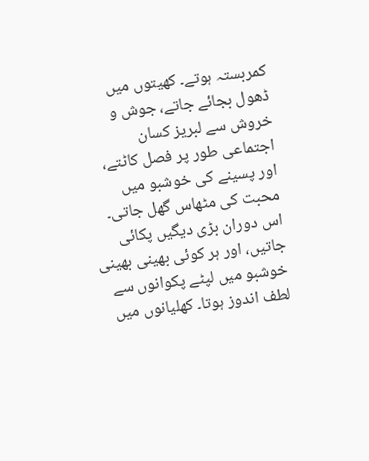کمربستہ ہوتے۔ کھیتوں میں ڈھول بجائے جاتے، جوش و خروش سے لبریز کسان اجتماعی طور پر فصل کاٹتے، اور پسینے کی خوشبو میں محبت کی مٹھاس گھل جاتی۔ اس دوران بڑی دیگیں پکائی جاتیں، اور ہر کوئی بھینی بھینی خوشبو میں لپٹے پکوانوں سے لطف اندوز ہوتا۔ کھلیانوں میں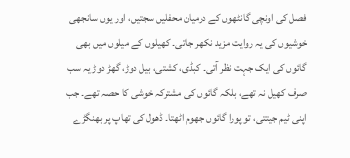فصل کی اونچی گانٹھوں کے درمیان محفلیں سجتیں، اور یوں سانجھی خوشیوں کی یہ روایت مزید نکھر جاتی۔ کھیلوں کے میلوں میں بھی گائوں کی ایک جہت نظر آتی۔ کبڈی، کشتی، بیل دوڑ، گھڑ دوڑ یہ سب صرف کھیل نہ تھے، بلکہ گائوں کی مشترکہ خوشی کا حصہ تھے۔ جب اپنی ٹیم جیتتی، تو پورا گائوں جھوم اٹھتا۔ ڈھول کی تھاپ پر بھنگڑے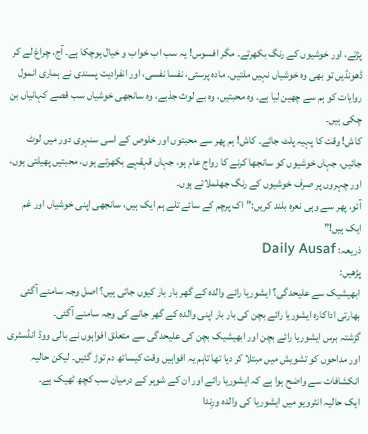پڑتے، اور خوشیوں کے رنگ بکھرتے۔ مگر افسوس! یہ سب اب خواب و خیال ہوچکا ہے۔ آج، چراغ لے کر ڈھونڈیں تو بھی وہ خوشیاں نہیں ملتیں۔ مادہ پرستی، نفسا نفسی، اور انفرادیت پسندی نے ہماری انمول روایات کو ہم سے چھین لیا ہے۔ وہ محبتیں، وہ بے لوث جذبے، وہ سانجھی خوشیاں سب قصے کہانیاں بن چکی ہیں۔
کاش! وقت کا پہیہ پلٹ جائے۔ کاش! ہم پھر سے محبتوں اور خلوص کے اسی سنہری دور میں لوٹ جائیں، جہاں خوشیوں کو سانجھا کرنے کا رواج عام ہو، جہاں قہقہے بکھرتے ہوں، محبتیں پھیلتی ہوں، اور چہروں پر صرف خوشیوں کے رنگ جھلملاتے ہوں۔
آئو، پھر سے وہی نعرہ بلند کریں:”اک پرچم کے سائے تلے ہم ایک ہیں، سانجھی اپنی خوشیاں اور غم ایک ہیں!”
ذریعہ: Daily Ausaf
پڑھیں:
ابھیشیک سے علیحدگی؟ ایشوریا رائے والدہ کے گھر بار بار کیوں جاتی ہیں؟ اصل وجہ سامنے آگئی
بھارتی اداکارہ ایشوریا رائے بچن کی بار بار اپنی والدہ کے گھر جانے کی وجہ سامنے آگئی۔
گزشتہ برس ایشوریا رائے بچن اور ابھیشیک بچن کی علیحدگی سے متعلق افواہوں نے بالی ووڈ انڈسٹری اور مداحوں کو تشویش میں مبتلا کر دیا تھا تاہم یہ افواہیں وقت کیساتھ دم توڑ گئیں۔ لیکن حالیہ انکشافات سے واضح ہوا ہے کہ ایشوریا رائے اور ان کے شوہر کے درمیان سب کچھ ٹھیک ہے۔
ایک حالیہ انٹرویو میں ایشوریا کی والدہ ورِندا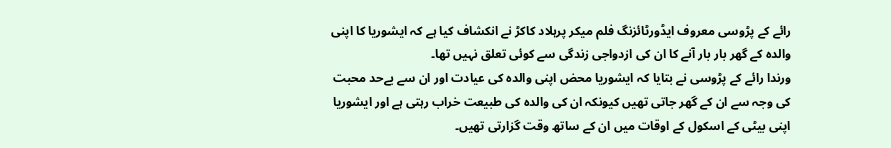رائے کے پڑوسی معروف ایڈورٹائزنگ فلم میکر پرہلاد کاکڑ نے انکشاف کیا ہے کہ ایشوریا کا اپنی والدہ کے گھر بار بار آنے کا ان کی ازدواجی زندگی سے کوئی تعلق نہیں تھا۔
ورندا رائے کے پڑوسی نے بتایا کہ ایشوریا محض اپنی والدہ کی عیادت اور ان سے بےحد محبت کی وجہ سے ان کے گھر جاتی تھیں کیونکہ ان کی والدہ کی طبیعت خراب رہتی ہے اور ایشوریا اپنی بیٹی کے اسکول کے اوقات میں ان کے ساتھ وقت گزارتی تھیں۔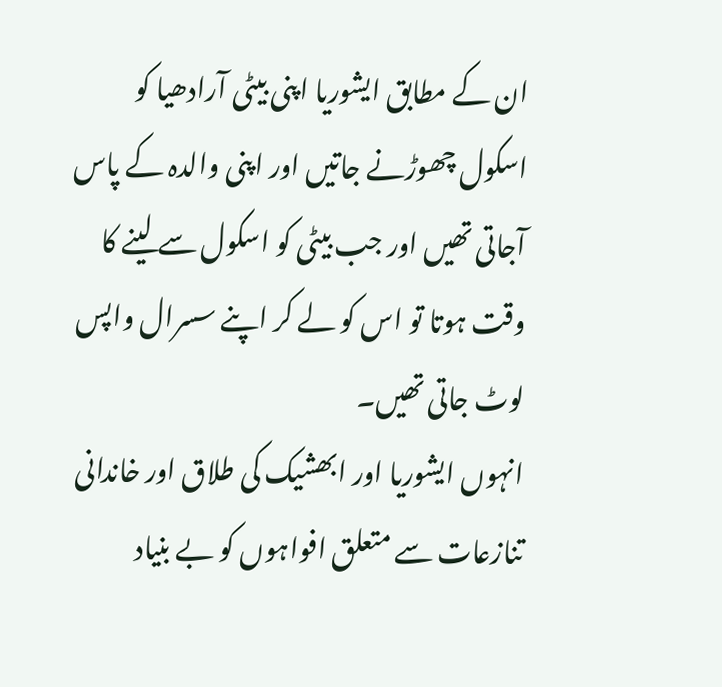ان کے مطابق ایشوریا اپنی بیٹی آرادھیا کو اسکول چھوڑنے جاتیں اور اپنی والدہ کے پاس آجاتی تھیں اور جب بیٹی کو اسکول سے لینے کا وقت ہوتا تو اس کو لے کر اپنے سسرال واپس لوٹ جاتی تھیں۔
انہوں ایشوریا اور ابھشیک کی طلاق اور خاندانی تنازعات سے متعلق افواہوں کو بے بنیاد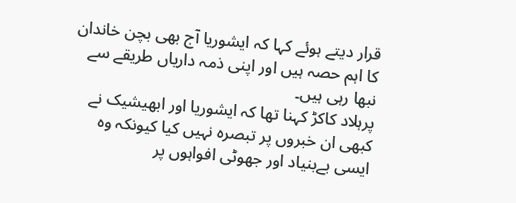قرار دیتے ہوئے کہا کہ ایشوریا آج بھی بچن خاندان کا اہم حصہ ہیں اور اپنی ذمہ داریاں طریقے سے نبھا رہی ہیں۔
پرہلاد کاکڑ کہنا تھا کہ ایشوریا اور ابھیشیک نے کبھی ان خبروں پر تبصرہ نہیں کیا کیونکہ وہ ایسی بےبنیاد اور جھوٹی افواہوں پر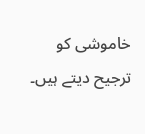خاموشی کو ترجیح دیتے ہیں۔